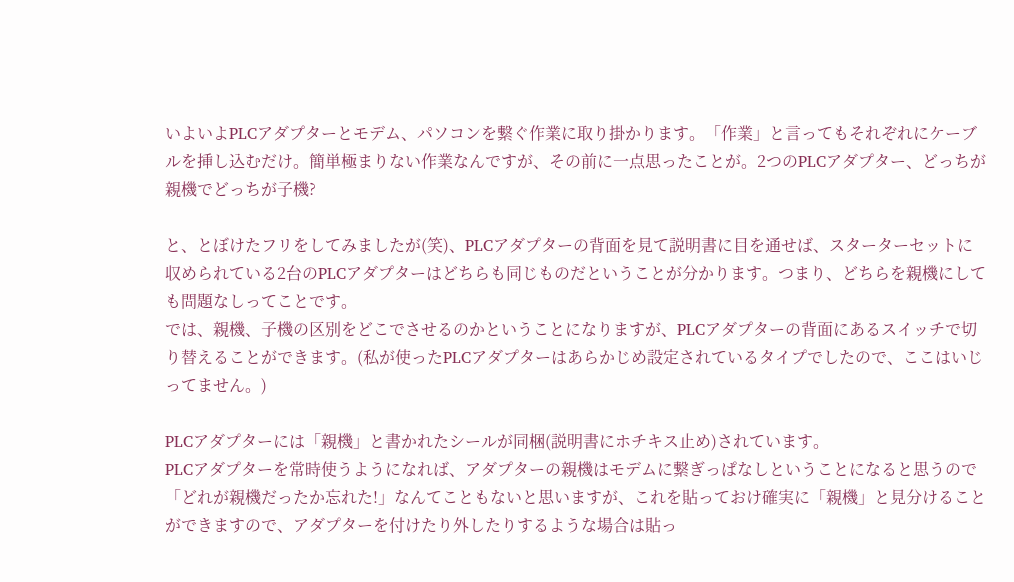いよいよPLCアダプターとモデム、パソコンを繋ぐ作業に取り掛かります。「作業」と言ってもそれぞれにケーブルを挿し込むだけ。簡単極まりない作業なんですが、その前に一点思ったことが。2つのPLCアダプター、どっちが親機でどっちが子機?

と、とぼけたフリをしてみましたが(笑)、PLCアダプターの背面を見て説明書に目を通せば、スターターセットに収められている2台のPLCアダプターはどちらも同じものだということが分かります。つまり、どちらを親機にしても問題なしってことです。
では、親機、子機の区別をどこでさせるのかということになりますが、PLCアダプターの背面にあるスイッチで切り替えることができます。(私が使ったPLCアダプターはあらかじめ設定されているタイプでしたので、ここはいじってません。)

PLCアダプターには「親機」と書かれたシールが同梱(説明書にホチキス止め)されています。
PLCアダプターを常時使うようになれば、アダプターの親機はモデムに繋ぎっぱなしということになると思うので「どれが親機だったか忘れた!」なんてこともないと思いますが、これを貼っておけ確実に「親機」と見分けることができますので、アダプターを付けたり外したりするような場合は貼っ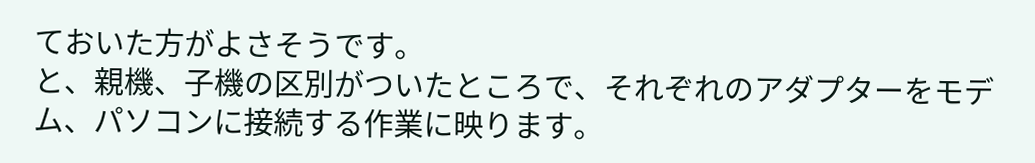ておいた方がよさそうです。
と、親機、子機の区別がついたところで、それぞれのアダプターをモデム、パソコンに接続する作業に映ります。